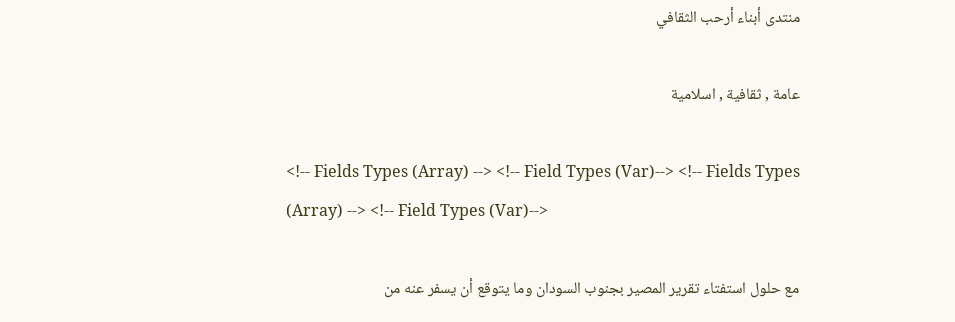منتدى أبناء أرحب الثقافي

عامة , ثقافية , اسلامية

<!-- Fields Types (Array) --> <!-- Field Types (Var)--> <!-- Fields Types (Array) --> <!-- Field Types (Var)-->

مع حلول استفتاء تقرير المصير بجنوب السودان وما يتوقع أن يسفر عنه من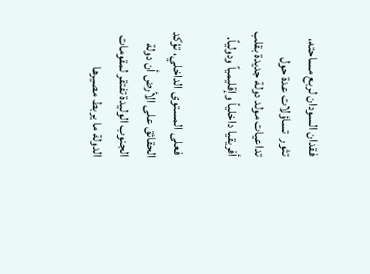فقدان السودان لربع مساحته، تثور  تساؤلات عدة حول تداعيات مولد دولة جديدة بقلب أفريقيا داخلياً وإقليمياً ودولياً.

 فعلى المستوى الداخلي، تؤكد الحقائق على الأرض أن دولة الجنوب الوليدة تفتقر لمقومات الدولة ما يربط مصيرها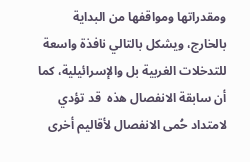ومقدراتها ومواقفها من البداية بالخارج، ويشكل بالتالي نافذة واسعة للتدخلات الغربية بل والإسرائيلية، كما أن سابقة الانفصال هذه  قد تؤدي لامتداد حُمى الانفصال لأقاليم أخرى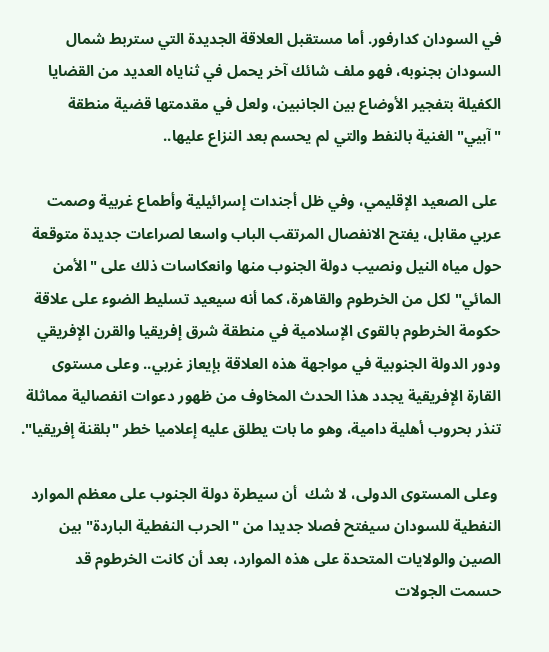في السودان كدارفور. أما مستقبل العلاقة الجديدة التي ستربط شمال السودان بجنوبه، فهو ملف شائك آخر يحمل في ثناياه العديد من القضايا الكفيلة بتفجير الأوضاع بين الجانبين، ولعل في مقدمتها قضية منطقة "آبيي" الغنية بالنفط والتي لم يحسم بعد النزاع عليها..

 على الصعيد الإقليمي، وفي ظل أجندات إسرائيلية وأطماع غربية وصمت عربي مقابل، يفتح الانفصال المرتقب الباب واسعا لصراعات جديدة متوقعة حول مياه النيل ونصيب دولة الجنوب منها وانعكاسات ذلك على "الأمن المائي" لكل من الخرطوم والقاهرة، كما أنه سيعيد تسليط الضوء على علاقة حكومة الخرطوم بالقوى الإسلامية في منطقة شرق إفريقيا والقرن الإفريقي ودور الدولة الجنوبية في مواجهة هذه العلاقة بإيعاز غربي.. وعلى مستوى القارة الإفريقية يجدد هذا الحدث المخاوف من ظهور دعوات انفصالية مماثلة تنذر بحروب أهلية دامية، وهو ما بات يطلق عليه إعلاميا خطر "بلقنة إفريقيا".

 وعلى المستوى الدولى، لا شك  أن سيطرة دولة الجنوب على معظم الموارد النفطية للسودان سيفتح فصلا جديدا من "الحرب النفطية الباردة" بين الصين والولايات المتحدة على هذه الموارد، بعد أن كانت الخرطوم قد حسمت الجولات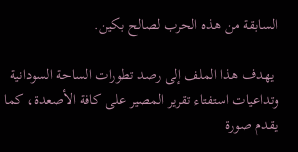السابقة من هذه الحرب لصالح بكين.

 يهدف هذا الملف إلى رصد تطورات الساحة السودانية وتداعيات استفتاء تقرير المصير على كافة الأصعدة، كما يقدم صورة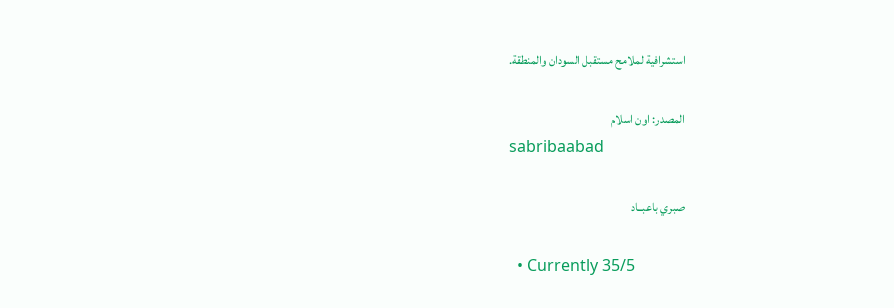استشرافية لملامح مستقبل السودان والمنطقة.

المصدر: اون اسلام
sabribaabad

صبري باعبــاد

  • Currently 35/5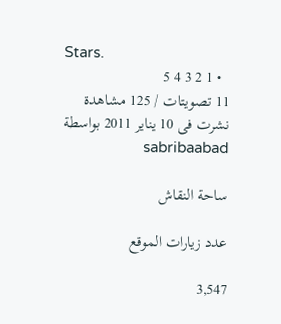Stars.
  • 1 2 3 4 5
11 تصويتات / 125 مشاهدة
نشرت فى 10 يناير 2011 بواسطة sabribaabad

ساحة النقاش

عدد زيارات الموقع

3,547